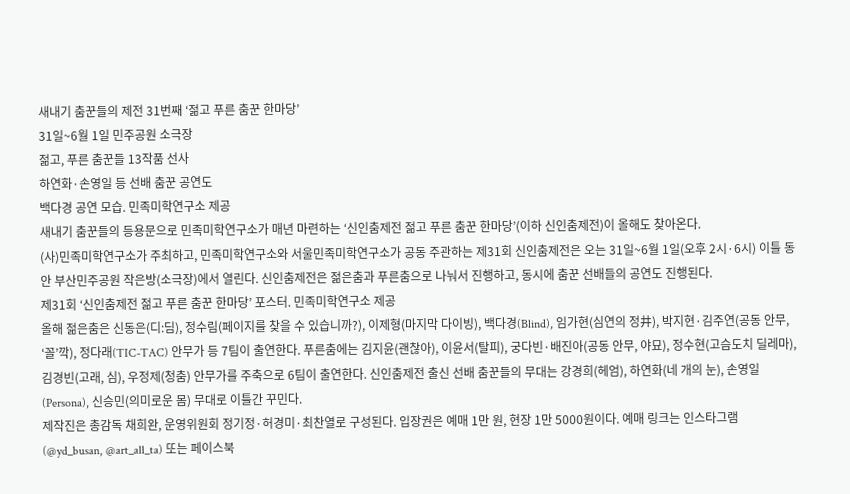새내기 춤꾼들의 제전 31번째 ‘젊고 푸른 춤꾼 한마당’
31일~6월 1일 민주공원 소극장
젊고, 푸른 춤꾼들 13작품 선사
하연화·손영일 등 선배 춤꾼 공연도
백다경 공연 모습. 민족미학연구소 제공
새내기 춤꾼들의 등용문으로 민족미학연구소가 매년 마련하는 ‘신인춤제전 젊고 푸른 춤꾼 한마당’(이하 신인춤제전)이 올해도 찾아온다.
(사)민족미학연구소가 주최하고, 민족미학연구소와 서울민족미학연구소가 공동 주관하는 제31회 신인춤제전은 오는 31일~6월 1일(오후 2시·6시) 이틀 동안 부산민주공원 작은방(소극장)에서 열린다. 신인춤제전은 젊은춤과 푸른춤으로 나눠서 진행하고, 동시에 춤꾼 선배들의 공연도 진행된다.
제31회 ‘신인춤제전 젊고 푸른 춤꾼 한마당’ 포스터. 민족미학연구소 제공
올해 젊은춤은 신동은(디:딤), 정수림(페이지를 찾을 수 있습니까?), 이제형(마지막 다이빙), 백다경(Blind), 임가현(심연의 정井), 박지현·김주연(공동 안무, ‘꼴’깍), 정다래(TIC-TAC) 안무가 등 7팀이 출연한다. 푸른춤에는 김지윤(괜찮아), 이윤서(탈피), 궁다빈·배진아(공동 안무, 야묘), 정수현(고슴도치 딜레마), 김경빈(고래, 심), 우정제(청춤) 안무가를 주축으로 6팀이 출연한다. 신인춤제전 출신 선배 춤꾼들의 무대는 강경희(헤엄), 하연화(네 개의 눈), 손영일(Persona), 신승민(의미로운 몸) 무대로 이틀간 꾸민다.
제작진은 총감독 채희완, 운영위원회 정기정·허경미·최찬열로 구성된다. 입장권은 예매 1만 원, 현장 1만 5000원이다. 예매 링크는 인스타그램(@yd_busan, @art_all_ta) 또는 페이스북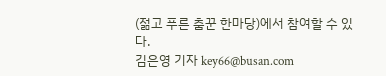(젊고 푸른 춤꾼 한마당)에서 참여할 수 있다.
김은영 기자 key66@busan.com